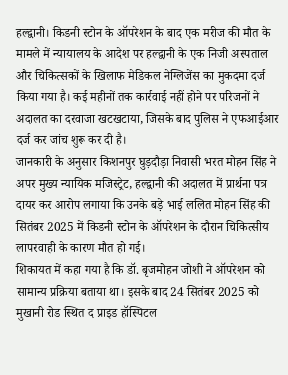हल्द्वानी। किडनी स्टोन के ऑपरेशन के बाद एक मरीज की मौत के मामले में न्यायालय के आदेश पर हल्द्वानी के एक निजी अस्पताल और चिकित्सकों के खिलाफ मेडिकल नेग्लिजेंस का मुकदमा दर्ज किया गया है। कई महीनों तक कार्रवाई नहीं होने पर परिजनों ने अदालत का दरवाजा खटखटाया, जिसके बाद पुलिस ने एफआईआर दर्ज कर जांच शुरू कर दी है।
जानकारी के अनुसार किशनपुर घुड़दौड़ा निवासी भरत मोहन सिंह ने अपर मुख्य न्यायिक मजिस्ट्रेट, हल्द्वानी की अदालत में प्रार्थना पत्र दायर कर आरोप लगाया कि उनके बड़े भाई ललित मोहन सिंह की सितंबर 2025 में किडनी स्टोन के ऑपरेशन के दौरान चिकित्सीय लापरवाही के कारण मौत हो गई।
शिकायत में कहा गया है कि डॉ. बृजमोहन जोशी ने ऑपरेशन को सामान्य प्रक्रिया बताया था। इसके बाद 24 सितंबर 2025 को मुखानी रोड स्थित द प्राइड हॉस्पिटल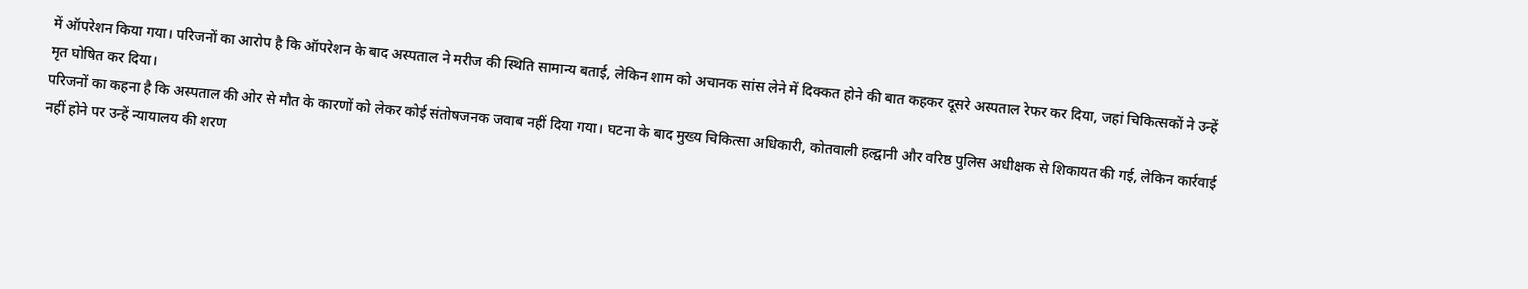में ऑपरेशन किया गया। परिजनों का आरोप है कि ऑपरेशन के बाद अस्पताल ने मरीज की स्थिति सामान्य बताई, लेकिन शाम को अचानक सांस लेने में दिक्कत होने की बात कहकर दूसरे अस्पताल रेफर कर दिया, जहां चिकित्सकों ने उन्हें मृत घोषित कर दिया।
परिजनों का कहना है कि अस्पताल की ओर से मौत के कारणों को लेकर कोई संतोषजनक जवाब नहीं दिया गया। घटना के बाद मुख्य चिकित्सा अधिकारी, कोतवाली हल्द्वानी और वरिष्ठ पुलिस अधीक्षक से शिकायत की गई, लेकिन कार्रवाई नहीं होने पर उन्हें न्यायालय की शरण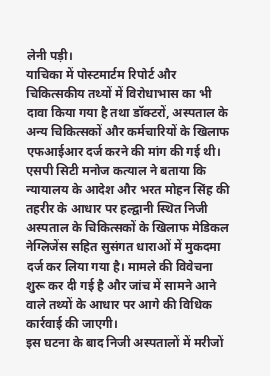लेनी पड़ी।
याचिका में पोस्टमार्टम रिपोर्ट और चिकित्सकीय तथ्यों में विरोधाभास का भी दावा किया गया है तथा डॉक्टरों, अस्पताल के अन्य चिकित्सकों और कर्मचारियों के खिलाफ एफआईआर दर्ज करने की मांग की गई थी।
एसपी सिटी मनोज कत्याल ने बताया कि न्यायालय के आदेश और भरत मोहन सिंह की तहरीर के आधार पर हल्द्वानी स्थित निजी अस्पताल के चिकित्सकों के खिलाफ मेडिकल नेग्लिजेंस सहित सुसंगत धाराओं में मुकदमा दर्ज कर लिया गया है। मामले की विवेचना शुरू कर दी गई है और जांच में सामने आने वाले तथ्यों के आधार पर आगे की विधिक कार्रवाई की जाएगी।
इस घटना के बाद निजी अस्पतालों में मरीजों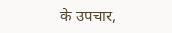के उपचार,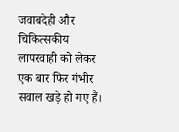जवाबदेही और चिकित्सकीय लापरवाही को लेकर एक बार फिर गंभीर सवाल खड़े हो गए हैं।